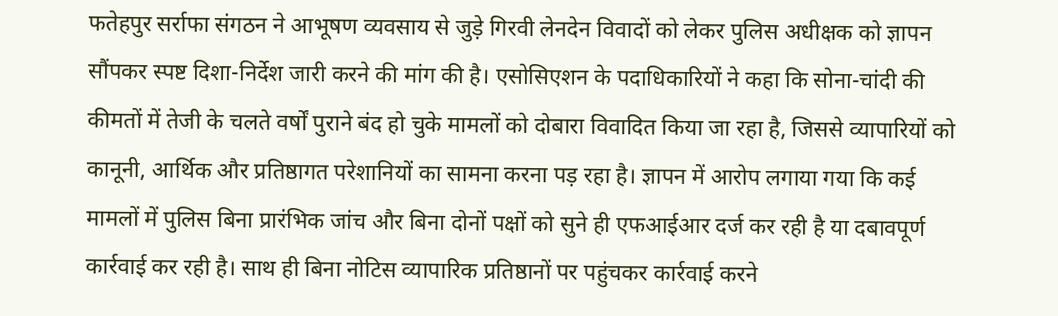फतेहपुर सर्राफा संगठन ने आभूषण व्यवसाय से जुड़े गिरवी लेनदेन विवादों को लेकर पुलिस अधीक्षक को ज्ञापन सौंपकर स्पष्ट दिशा-निर्देश जारी करने की मांग की है। एसोसिएशन के पदाधिकारियों ने कहा कि सोना-चांदी की कीमतों में तेजी के चलते वर्षों पुराने बंद हो चुके मामलों को दोबारा विवादित किया जा रहा है, जिससे व्यापारियों को कानूनी, आर्थिक और प्रतिष्ठागत परेशानियों का सामना करना पड़ रहा है। ज्ञापन में आरोप लगाया गया कि कई मामलों में पुलिस बिना प्रारंभिक जांच और बिना दोनों पक्षों को सुने ही एफआईआर दर्ज कर रही है या दबावपूर्ण कार्रवाई कर रही है। साथ ही बिना नोटिस व्यापारिक प्रतिष्ठानों पर पहुंचकर कार्रवाई करने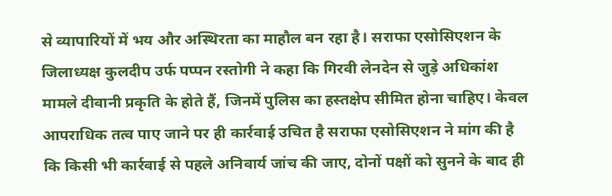से व्यापारियों में भय और अस्थिरता का माहौल बन रहा है। सराफा एसोसिएशन के जिलाध्यक्ष कुलदीप उर्फ पप्पन रस्तोगी ने कहा कि गिरवी लेनदेन से जुड़े अधिकांश मामले दीवानी प्रकृति के होते हैं, जिनमें पुलिस का हस्तक्षेप सीमित होना चाहिए। केवल आपराधिक तत्व पाए जाने पर ही कार्रवाई उचित है सराफा एसोसिएशन ने मांग की है कि किसी भी कार्रवाई से पहले अनिवार्य जांच की जाए, दोनों पक्षों को सुनने के बाद ही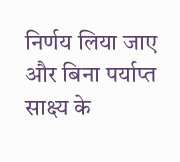निर्णय लिया जाए और बिना पर्याप्त साक्ष्य के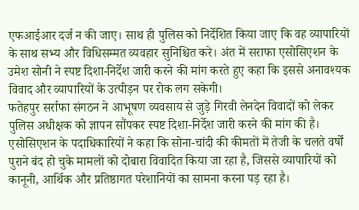एफआईआर दर्ज न की जाए। साथ ही पुलिस को निर्देशित किया जाए कि वह व्यापारियों के साथ सभ्य और विधिसम्मत व्यवहार सुनिश्चित करे। अंत में सराफा एसोसिएशन के उमेश सोनी ने स्पष्ट दिशा-निर्देश जारी करने की मांग करते हुए कहा कि इससे अनावश्यक विवाद और व्यापारियों के उत्पीड़न पर रोक लग सकेगी।
फतेहपुर सर्राफा संगठन ने आभूषण व्यवसाय से जुड़े गिरवी लेनदेन विवादों को लेकर पुलिस अधीक्षक को ज्ञापन सौंपकर स्पष्ट दिशा-निर्देश जारी करने की मांग की है। एसोसिएशन के पदाधिकारियों ने कहा कि सोना-चांदी की कीमतों में तेजी के चलते वर्षों पुराने बंद हो चुके मामलों को दोबारा विवादित किया जा रहा है, जिससे व्यापारियों को कानूनी, आर्थिक और प्रतिष्ठागत परेशानियों का सामना करना पड़ रहा है।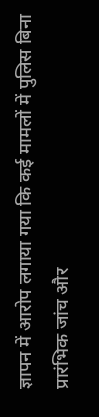ज्ञापन में आरोप लगाया गया कि कई मामलों में पुलिस बिना प्रारंभिक जांच और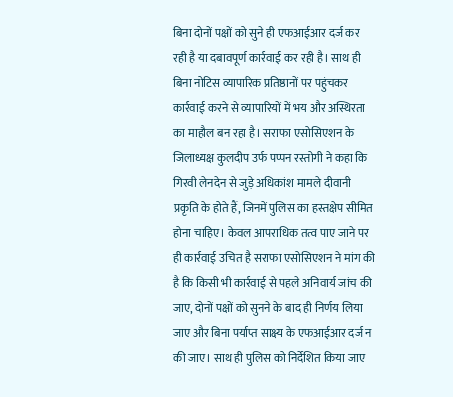बिना दोनों पक्षों को सुने ही एफआईआर दर्ज कर रही है या दबावपूर्ण कार्रवाई कर रही है। साथ ही बिना नोटिस व्यापारिक प्रतिष्ठानों पर पहुंचकर कार्रवाई करने से व्यापारियों में भय और अस्थिरता का माहौल बन रहा है। सराफा एसोसिएशन के जिलाध्यक्ष कुलदीप उर्फ पप्पन रस्तोगी ने कहा कि गिरवी लेनदेन से जुड़े अधिकांश मामले दीवानी प्रकृति के होते हैं, जिनमें पुलिस का हस्तक्षेप सीमित होना चाहिए। केवल आपराधिक तत्व पाए जाने पर ही कार्रवाई उचित है सराफा एसोसिएशन ने मांग की है कि किसी भी कार्रवाई से पहले अनिवार्य जांच की जाए, दोनों पक्षों को सुनने के बाद ही निर्णय लिया जाए और बिना पर्याप्त साक्ष्य के एफआईआर दर्ज न की जाए। साथ ही पुलिस को निर्देशित किया जाए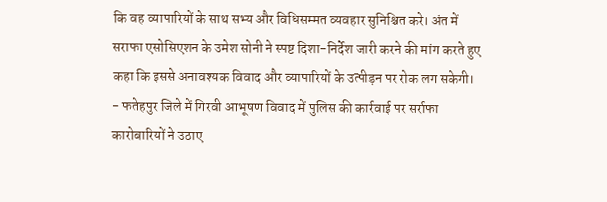कि वह व्यापारियों के साथ सभ्य और विधिसम्मत व्यवहार सुनिश्चित करे। अंत में सराफा एसोसिएशन के उमेश सोनी ने स्पष्ट दिशा-निर्देश जारी करने की मांग करते हुए कहा कि इससे अनावश्यक विवाद और व्यापारियों के उत्पीड़न पर रोक लग सकेगी।
- फतेहपुर जिले में गिरवी आभूषण विवाद में पुलिस की कार्रवाई पर सर्राफा कारोबारियों ने उठाए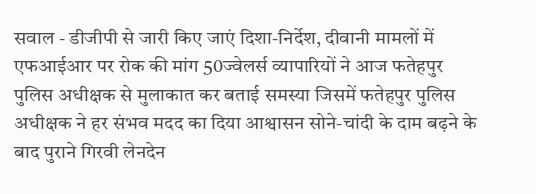सवाल - डीजीपी से जारी किए जाएं दिशा-निर्देश, दीवानी मामलों में एफआईआर पर रोक की मांग 50ज्वेलर्स व्यापारियों ने आज फतेहपुर पुलिस अधीक्षक से मुलाकात कर बताई समस्या जिसमें फतेहपुर पुलिस अधीक्षक ने हर संभव मदद का दिया आश्वासन सोने-चांदी के दाम बढ़ने के बाद पुराने गिरवी लेनदेन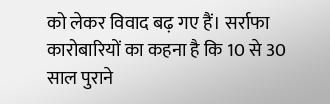को लेकर विवाद बढ़ गए हैं। सर्राफा कारोबारियों का कहना है कि 10 से 30 साल पुराने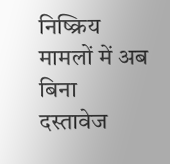निष्क्रिय मामलों में अब बिना दस्तावेज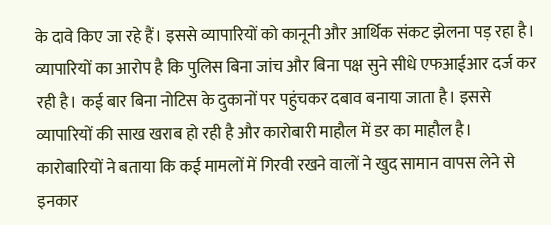के दावे किए जा रहे हैं। इससे व्यापारियों को कानूनी और आर्थिक संकट झेलना पड़ रहा है। व्यापारियों का आरोप है कि पुलिस बिना जांच और बिना पक्ष सुने सीधे एफआईआर दर्ज कर रही है। कई बार बिना नोटिस के दुकानों पर पहुंचकर दबाव बनाया जाता है। इससे व्यापारियों की साख खराब हो रही है और कारोबारी माहौल में डर का माहौल है। कारोबारियों ने बताया कि कई मामलों में गिरवी रखने वालों ने खुद सामान वापस लेने से इनकार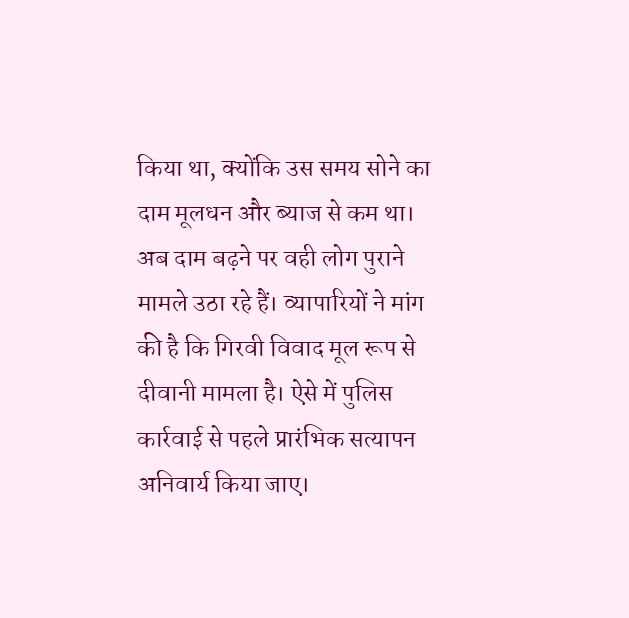किया था, क्योंकि उस समय सोने का दाम मूलधन और ब्याज से कम था। अब दाम बढ़ने पर वही लोग पुराने मामले उठा रहे हैं। व्यापारियों ने मांग की है कि गिरवी विवाद मूल रूप से दीवानी मामला है। ऐसे में पुलिस कार्रवाई से पहले प्रारंभिक सत्यापन अनिवार्य किया जाए।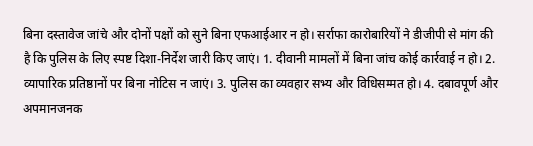बिना दस्तावेज जांचे और दोनों पक्षों को सुने बिना एफआईआर न हो। सर्राफा कारोबारियों ने डीजीपी से मांग की है कि पुलिस के लिए स्पष्ट दिशा-निर्देश जारी किए जाएं। 1. दीवानी मामलों में बिना जांच कोई कार्रवाई न हो। 2. व्यापारिक प्रतिष्ठानों पर बिना नोटिस न जाएं। 3. पुलिस का व्यवहार सभ्य और विधिसम्मत हो। 4. दबावपूर्ण और अपमानजनक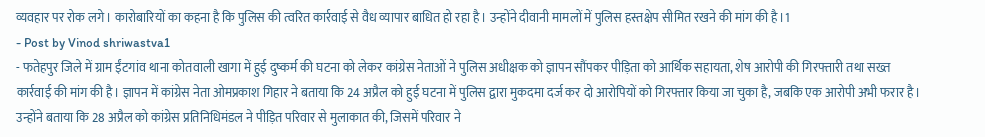व्यवहार पर रोक लगे। कारोबारियों का कहना है कि पुलिस की त्वरित कार्रवाई से वैध व्यापार बाधित हो रहा है। उन्होंने दीवानी मामलों में पुलिस हस्तक्षेप सीमित रखने की मांग की है।1
- Post by Vinod shriwastva1
- फतेहपुर जिले में ग्राम ईंटगांव थाना कोतवाली खागा में हुई दुष्कर्म की घटना को लेकर कांग्रेस नेताओं ने पुलिस अधीक्षक को ज्ञापन सौंपकर पीड़िता को आर्थिक सहायता, शेष आरोपी की गिरफ्तारी तथा सख्त कार्रवाई की मांग की है। ज्ञापन में कांग्रेस नेता ओमप्रकाश गिहार ने बताया कि 24 अप्रैल को हुई घटना में पुलिस द्वारा मुकदमा दर्ज कर दो आरोपियों को गिरफ्तार किया जा चुका है, जबकि एक आरोपी अभी फरार है। उन्होंने बताया कि 28 अप्रैल को कांग्रेस प्रतिनिधिमंडल ने पीड़ित परिवार से मुलाकात की, जिसमें परिवार ने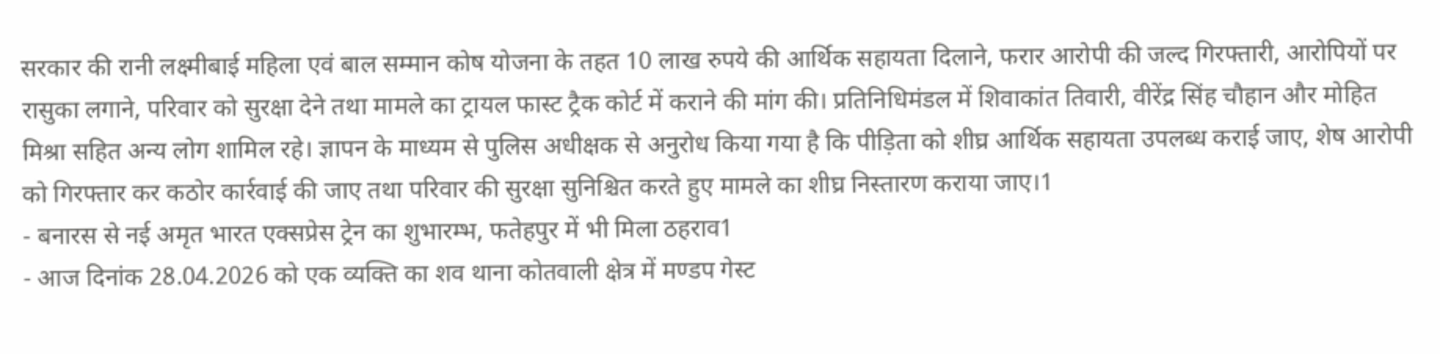सरकार की रानी लक्ष्मीबाई महिला एवं बाल सम्मान कोष योजना के तहत 10 लाख रुपये की आर्थिक सहायता दिलाने, फरार आरोपी की जल्द गिरफ्तारी, आरोपियों पर रासुका लगाने, परिवार को सुरक्षा देने तथा मामले का ट्रायल फास्ट ट्रैक कोर्ट में कराने की मांग की। प्रतिनिधिमंडल में शिवाकांत तिवारी, वीरेंद्र सिंह चौहान और मोहित मिश्रा सहित अन्य लोग शामिल रहे। ज्ञापन के माध्यम से पुलिस अधीक्षक से अनुरोध किया गया है कि पीड़िता को शीघ्र आर्थिक सहायता उपलब्ध कराई जाए, शेष आरोपी को गिरफ्तार कर कठोर कार्रवाई की जाए तथा परिवार की सुरक्षा सुनिश्चित करते हुए मामले का शीघ्र निस्तारण कराया जाए।1
- बनारस से नई अमृत भारत एक्सप्रेस ट्रेन का शुभारम्भ, फतेहपुर में भी मिला ठहराव1
- आज दिनांक 28.04.2026 को एक व्यक्ति का शव थाना कोतवाली क्षेत्र में मण्डप गेस्ट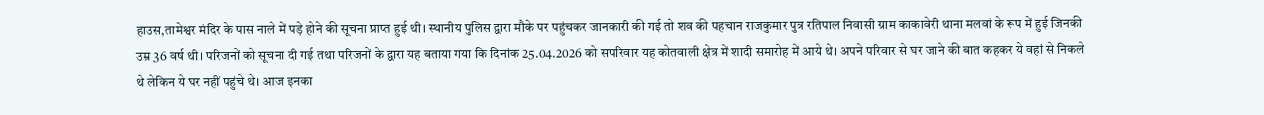हाउस,तामेश्वर मंदिर के पास नाले में पड़े होने की सूचना प्राप्त हुई थी। स्थानीय पुलिस द्वारा मौके पर पहुंचकर जानकारी की गई तो शव की पहचान राजकुमार पुत्र रतिपाल निवासी ग्राम काकावेरी थाना मलवां के रूप में हुई जिनकी उम्र 36 वर्ष थी। परिजनों को सूचना दी गई तथा परिजनों के द्वारा यह बताया गया कि दिनांक 25.04.2026 को सपरिवार यह कोतवाली क्षेत्र में शादी समारोह में आये थे। अपने परिवार से घर जाने की बात कहकर ये वहां से निकले थे लेकिन ये घर नहीं पहुंचे थे। आज इनका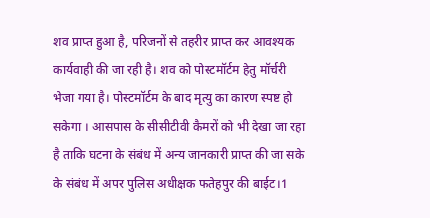शव प्राप्त हुआ है, परिजनों से तहरीर प्राप्त कर आवश्यक कार्यवाही की जा रही है। शव को पोस्टमॉर्टम हेतु मॉर्चरी भेजा गया है। पोस्टमॉर्टम के बाद मृत्यु का कारण स्पष्ट हो सकेगा । आसपास के सीसीटीवी कैमरों को भी देखा जा रहा है ताकि घटना के संबंध में अन्य जानकारी प्राप्त की जा सके के संबंध में अपर पुलिस अधीक्षक फतेहपुर की बाईट।1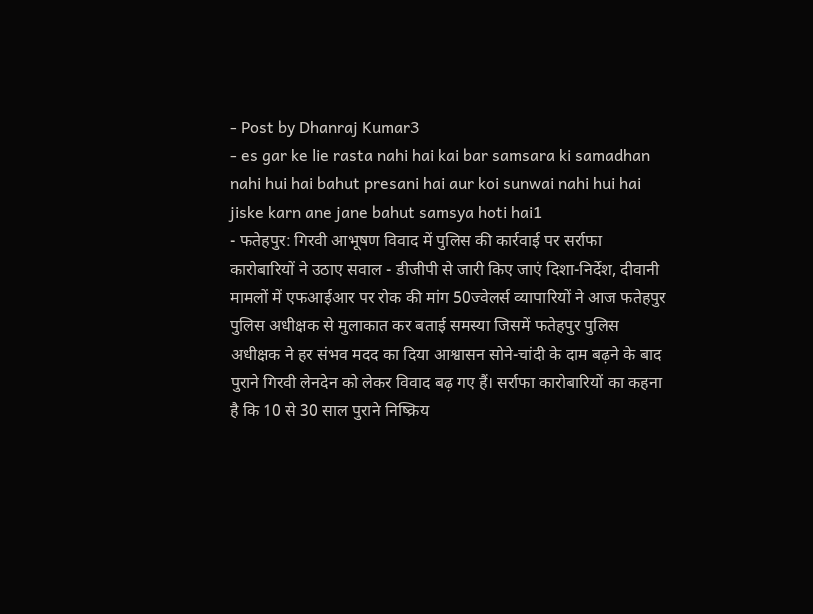- Post by Dhanraj Kumar3
- es gar ke lie rasta nahi hai kai bar samsara ki samadhan nahi hui hai bahut presani hai aur koi sunwai nahi hui hai jiske karn ane jane bahut samsya hoti hai1
- फतेहपुर: गिरवी आभूषण विवाद में पुलिस की कार्रवाई पर सर्राफा कारोबारियों ने उठाए सवाल - डीजीपी से जारी किए जाएं दिशा-निर्देश, दीवानी मामलों में एफआईआर पर रोक की मांग 50ज्वेलर्स व्यापारियों ने आज फतेहपुर पुलिस अधीक्षक से मुलाकात कर बताई समस्या जिसमें फतेहपुर पुलिस अधीक्षक ने हर संभव मदद का दिया आश्वासन सोने-चांदी के दाम बढ़ने के बाद पुराने गिरवी लेनदेन को लेकर विवाद बढ़ गए हैं। सर्राफा कारोबारियों का कहना है कि 10 से 30 साल पुराने निष्क्रिय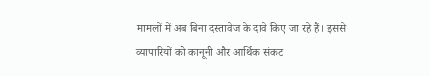मामलों में अब बिना दस्तावेज के दावे किए जा रहे हैं। इससे व्यापारियों को कानूनी और आर्थिक संकट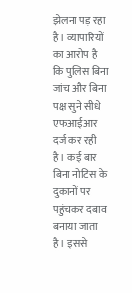झेलना पड़ रहा है। व्यापारियों का आरोप है कि पुलिस बिना जांच और बिना पक्ष सुने सीधे एफआईआर दर्ज कर रही है। कई बार बिना नोटिस के दुकानों पर पहुंचकर दबाव बनाया जाता है। इससे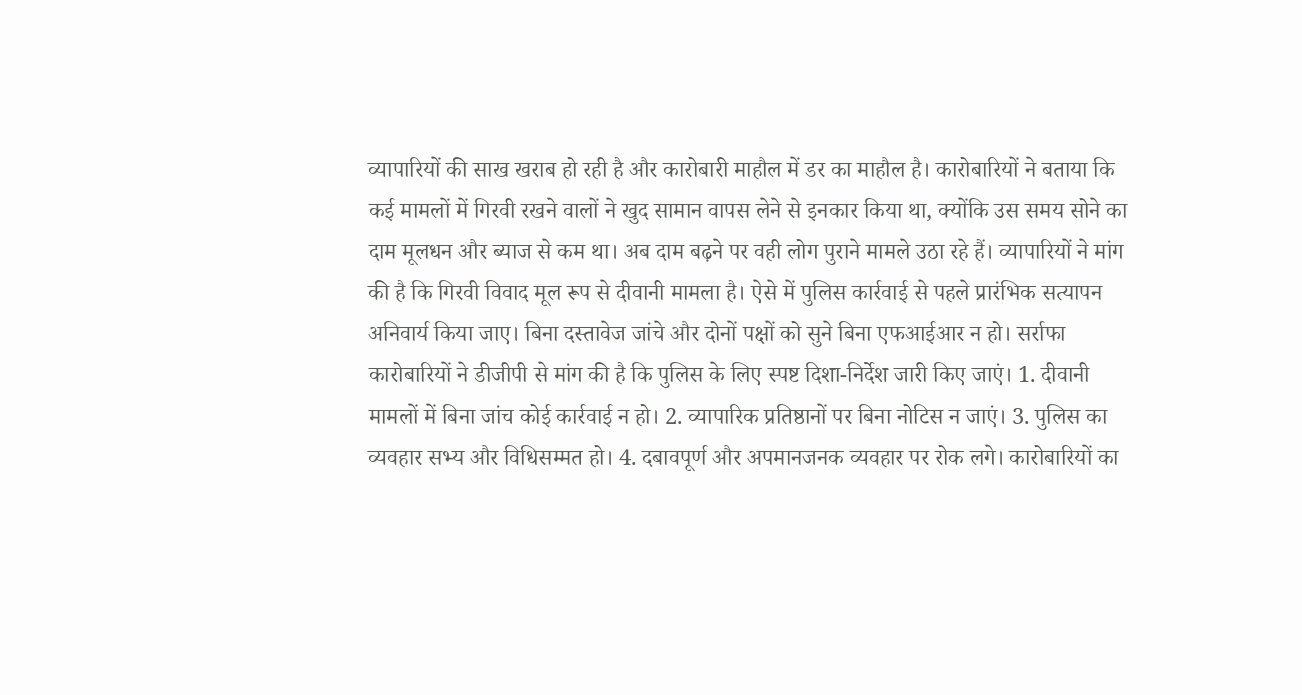व्यापारियों की साख खराब हो रही है और कारोबारी माहौल में डर का माहौल है। कारोबारियों ने बताया कि कई मामलों में गिरवी रखने वालों ने खुद सामान वापस लेने से इनकार किया था, क्योंकि उस समय सोने का दाम मूलधन और ब्याज से कम था। अब दाम बढ़ने पर वही लोग पुराने मामले उठा रहे हैं। व्यापारियों ने मांग की है कि गिरवी विवाद मूल रूप से दीवानी मामला है। ऐसे में पुलिस कार्रवाई से पहले प्रारंभिक सत्यापन अनिवार्य किया जाए। बिना दस्तावेज जांचे और दोनों पक्षों को सुने बिना एफआईआर न हो। सर्राफा कारोबारियों ने डीजीपी से मांग की है कि पुलिस के लिए स्पष्ट दिशा-निर्देश जारी किए जाएं। 1. दीवानी मामलों में बिना जांच कोई कार्रवाई न हो। 2. व्यापारिक प्रतिष्ठानों पर बिना नोटिस न जाएं। 3. पुलिस का व्यवहार सभ्य और विधिसम्मत हो। 4. दबावपूर्ण और अपमानजनक व्यवहार पर रोक लगे। कारोबारियों का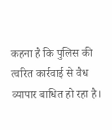कहना है कि पुलिस की त्वरित कार्रवाई से वैध व्यापार बाधित हो रहा है।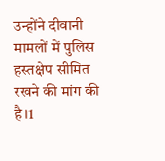उन्होंने दीवानी मामलों में पुलिस हस्तक्षेप सीमित रखने की मांग की है।1